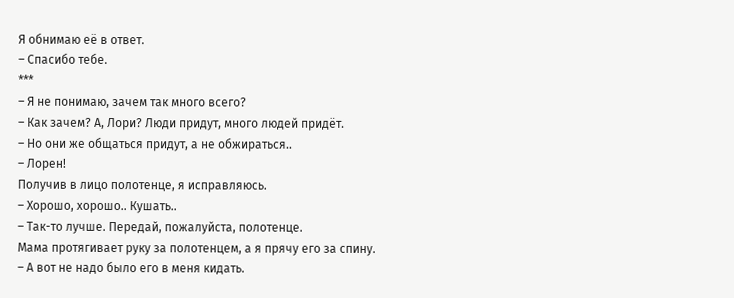Я обнимаю её в ответ.
– Спасибо тебе.
***
– Я не понимаю, зачем так много всего?
– Как зачем? А, Лори? Люди придут, много людей придёт.
– Но они же общаться придут, а не обжираться..
– Лорен!
Получив в лицо полотенце, я исправляюсь.
– Хорошо, хорошо.. Кушать..
– Так-то лучше. Передай, пожалуйста, полотенце.
Мама протягивает руку за полотенцем, а я прячу его за спину.
– А вот не надо было его в меня кидать.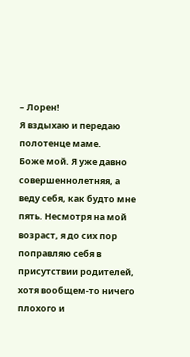– Лорен!
Я вздыхаю и передаю полотенце маме.
Боже мой. Я уже давно совершеннолетняя, а веду себя, как будто мне пять. Несмотря на мой возраст, я до сих пор поправляю себя в присутствии родителей, хотя вообщем-то ничего плохого и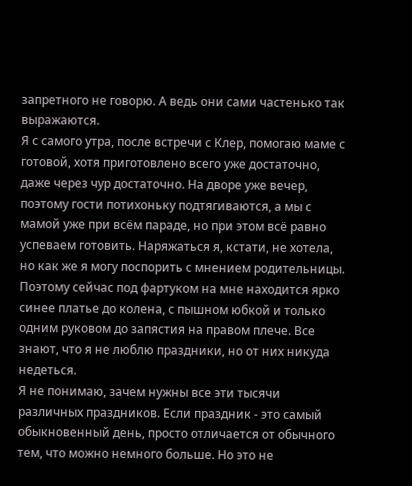запретного не говорю. А ведь они сами частенько так выражаются.
Я с самого утра, после встречи с Клер, помогаю маме с готовой, хотя приготовлено всего уже достаточно, даже через чур достаточно. На дворе уже вечер, поэтому гости потихоньку подтягиваются, а мы с мамой уже при всём параде, но при этом всё равно успеваем готовить. Наряжаться я, кстати, не хотела, но как же я могу поспорить с мнением родительницы.
Поэтому сейчас под фартуком на мне находится ярко синее платье до колена, с пышном юбкой и только одним руковом до запястия на правом плече. Все знают, что я не люблю праздники, но от них никуда недеться.
Я не понимаю, зачем нужны все эти тысячи различных праздников. Если праздник - это самый обыкновенный день, просто отличается от обычного тем, что можно немного больше. Но это не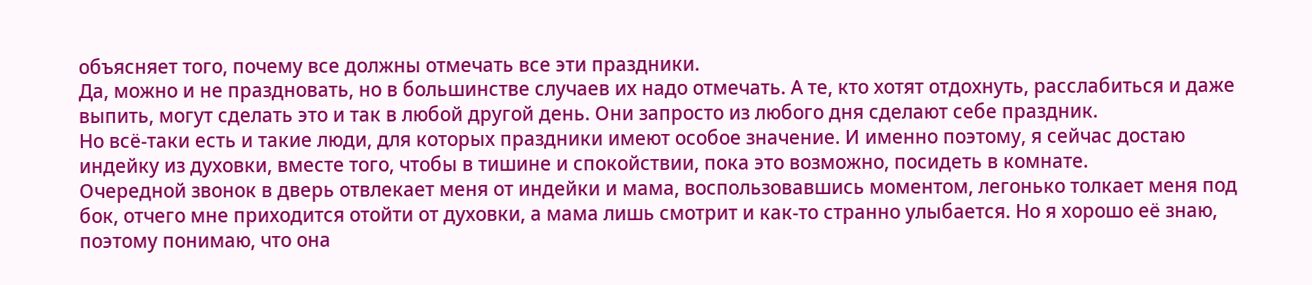объясняет того, почему все должны отмечать все эти праздники.
Да, можно и не праздновать, но в большинстве случаев их надо отмечать. А те, кто хотят отдохнуть, расслабиться и даже выпить, могут сделать это и так в любой другой день. Они запросто из любого дня сделают себе праздник.
Но всё-таки есть и такие люди, для которых праздники имеют особое значение. И именно поэтому, я сейчас достаю индейку из духовки, вместе того, чтобы в тишине и спокойствии, пока это возможно, посидеть в комнате.
Очередной звонок в дверь отвлекает меня от индейки и мама, воспользовавшись моментом, легонько толкает меня под бок, отчего мне приходится отойти от духовки, а мама лишь смотрит и как-то странно улыбается. Но я хорошо её знаю, поэтому понимаю, что она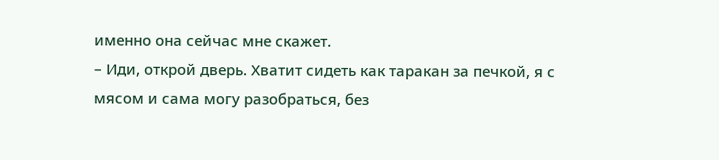именно она сейчас мне скажет.
– Иди, открой дверь. Хватит сидеть как таракан за печкой, я с мясом и сама могу разобраться, без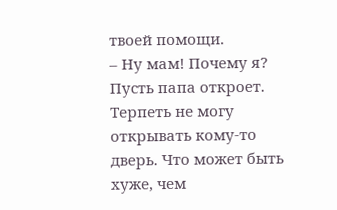твоей помощи.
– Ну мам! Почему я? Пусть папа откроет.
Терпеть не могу открывать кому-то дверь. Что может быть хуже, чем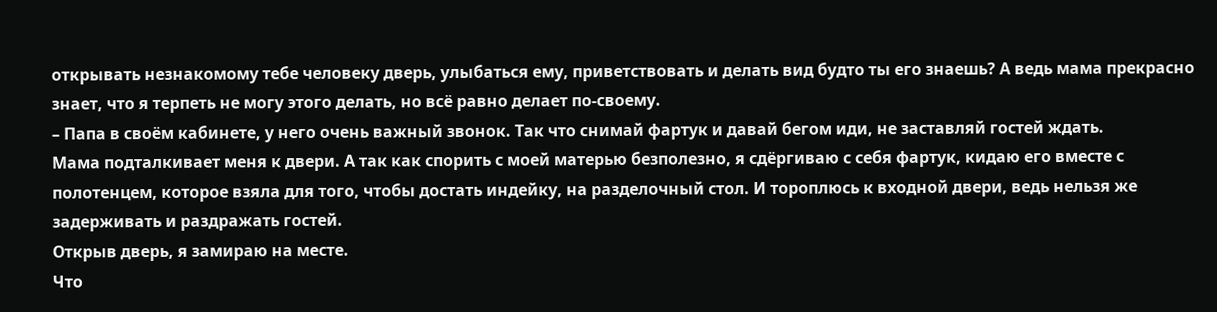открывать незнакомому тебе человеку дверь, улыбаться ему, приветствовать и делать вид будто ты его знаешь? А ведь мама прекрасно знает, что я терпеть не могу этого делать, но всё равно делает по-своему.
– Папа в своём кабинете, у него очень важный звонок. Так что снимай фартук и давай бегом иди, не заставляй гостей ждать.
Мама подталкивает меня к двери. А так как спорить с моей матерью безполезно, я сдёргиваю с себя фартук, кидаю его вместе с полотенцем, которое взяла для того, чтобы достать индейку, на разделочный стол. И тороплюсь к входной двери, ведь нельзя же задерживать и раздражать гостей.
Открыв дверь, я замираю на месте.
Что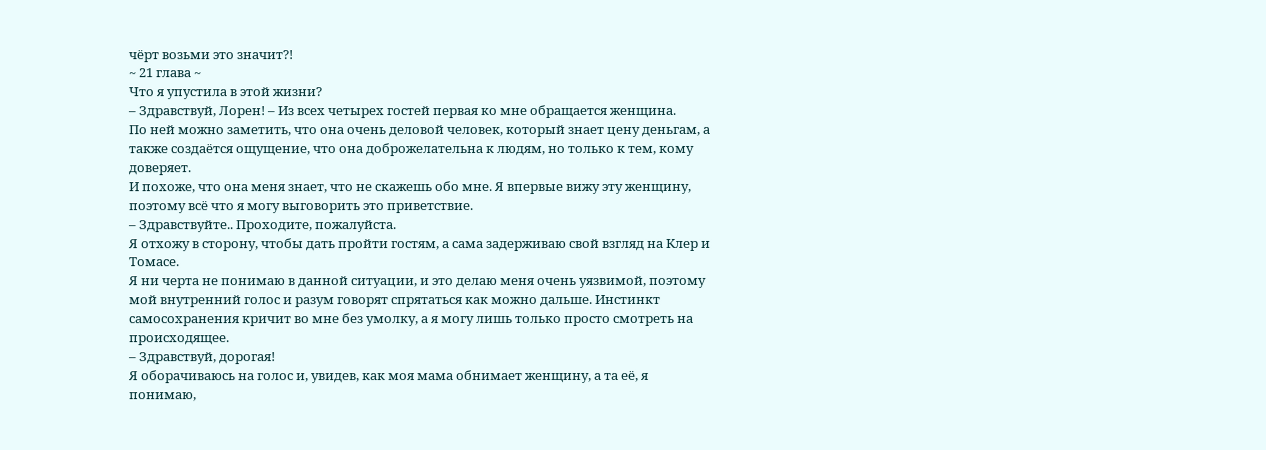чёрт возьми это значит?!
~ 21 глава ~
Что я упустила в этой жизни?
– Здравствуй, Лорен! – Из всех четырех гостей первая ко мне обращается женщина.
По ней можно заметить, что она очень деловой человек, который знает цену деньгам, а также создаётся ощущение, что она доброжелательна к людям, но только к тем, кому доверяет.
И похоже, что она меня знает, что не скажешь обо мне. Я впервые вижу эту женщину, поэтому всё что я могу выговорить это приветствие.
– Здравствуйте.. Проходите, пожалуйста.
Я отхожу в сторону, чтобы дать пройти гостям, а сама задерживаю свой взгляд на Клер и Томасе.
Я ни черта не понимаю в данной ситуации, и это делаю меня очень уязвимой, поэтому мой внутренний голос и разум говорят спрятаться как можно дальше. Инстинкт самосохранения кричит во мне без умолку, а я могу лишь только просто смотреть на происходящее.
– Здравствуй, дорогая!
Я оборачиваюсь на голос и, увидев, как моя мама обнимает женщину, а та её, я понимаю,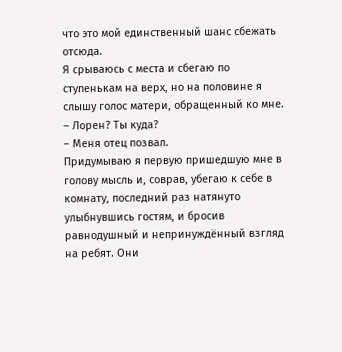что это мой единственный шанс сбежать отсюда.
Я срываюсь с места и сбегаю по ступенькам на верх, но на половине я слышу голос матери, обращенный ко мне.
– Лорен? Ты куда?
– Меня отец позвал.
Придумываю я первую пришедшую мне в голову мысль и, соврав, убегаю к себе в комнату, последний раз натянуто улыбнувшись гостям, и бросив равнодушный и непринуждённый взгляд на ребят. Они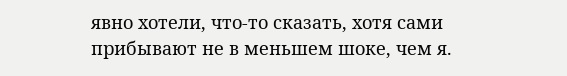явно хотели, что-то сказать, хотя сами прибывают не в меньшем шоке, чем я.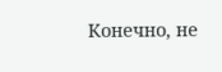Конечно, не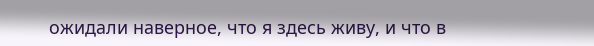ожидали наверное, что я здесь живу, и что в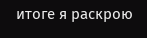итоге я раскрою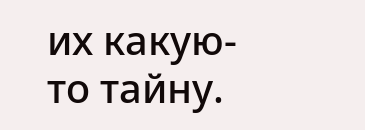их какую-то тайну.